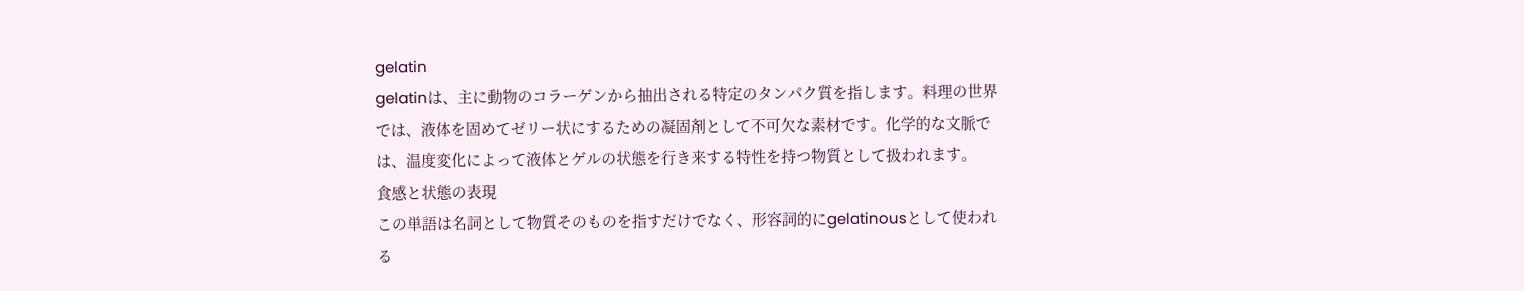gelatin
gelatinは、主に動物のコラーゲンから抽出される特定のタンパク質を指します。料理の世界では、液体を固めてゼリー状にするための凝固剤として不可欠な素材です。化学的な文脈では、温度変化によって液体とゲルの状態を行き来する特性を持つ物質として扱われます。
食感と状態の表現
この単語は名詞として物質そのものを指すだけでなく、形容詞的にgelatinousとして使われる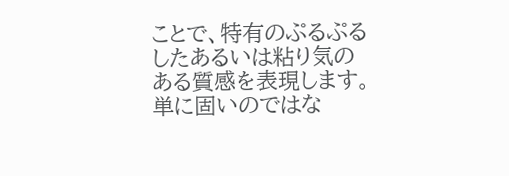ことで、特有のぷるぷるしたあるいは粘り気のある質感を表現します。単に固いのではな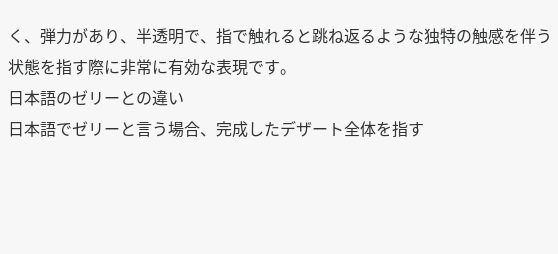く、弾力があり、半透明で、指で触れると跳ね返るような独特の触感を伴う状態を指す際に非常に有効な表現です。
日本語のゼリーとの違い
日本語でゼリーと言う場合、完成したデザート全体を指す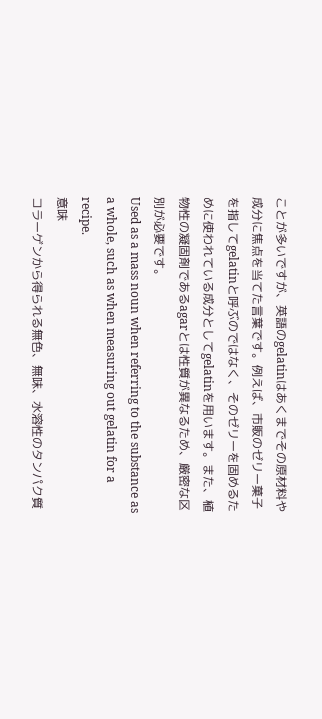ことが多いですが、英語のgelatinはあくまでその原材料や成分に焦点を当てた言葉です。例えば、市販のゼリー菓子を指してgelatinと呼ぶのではなく、そのゼリーを固めるために使われている成分としてgelatinを用います。また、植物性の凝固剤であるagarとは性質が異なるため、厳密な区別が必要です。
Used as a mass noun when referring to the substance as a whole, such as when measuring out gelatin for a recipe.
意味
コラーゲンから得られる無色、無味、水溶性のタンパク質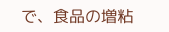で、食品の増粘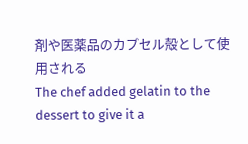剤や医薬品のカプセル殻として使用される
The chef added gelatin to the dessert to give it a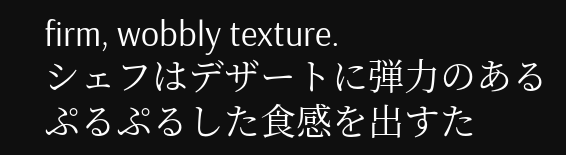firm, wobbly texture.
シェフはデザートに弾力のあるぷるぷるした食感を出すた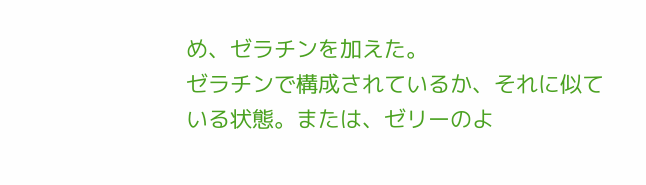め、ゼラチンを加えた。
ゼラチンで構成されているか、それに似ている状態。または、ゼリーのよ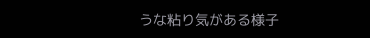うな粘り気がある様子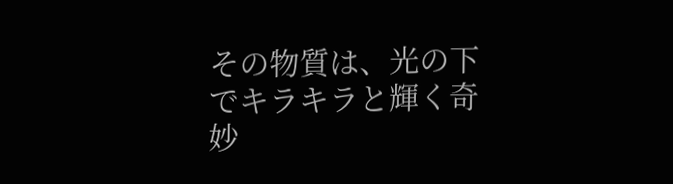その物質は、光の下でキラキラと輝く奇妙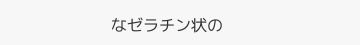なゼラチン状の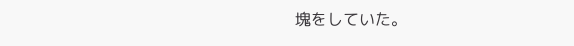塊をしていた。